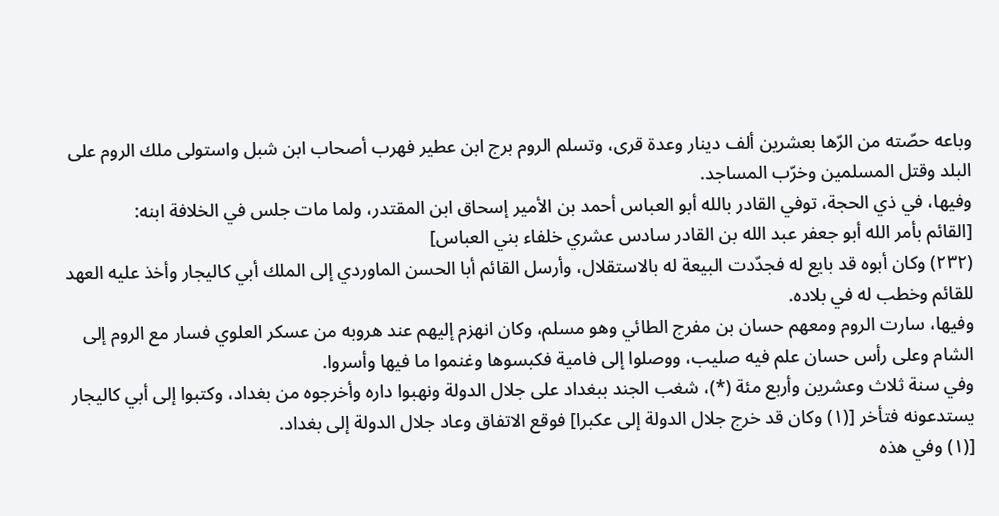وباعه حصّته من الرّها بعشرين ألف دينار وعدة قرى، وتسلم الروم برج ابن عطير فهرب أصحاب ابن شبل واستولى ملك الروم على البلد وقتل المسلمين وخرّب المساجد.
وفيها، في ذي الحجة، توفي القادر بالله أبو العباس أحمد بن الأمير إسحاق ابن المقتدر، ولما مات جلس في الخلافة ابنه:
[القائم بأمر الله أبو جعفر عبد الله بن القادر سادس عشري خلفاء بني العباس]
(٢٣٢) وكان أبوه قد بايع له فجدّدت البيعة له بالاستقلال، وأرسل القائم أبا الحسن الماوردي إلى الملك أبي كاليجار وأخذ عليه العهد للقائم وخطب له في بلاده.
وفيها، سارت الروم ومعهم حسان بن مفرج الطائي وهو مسلم، وكان انهزم إليهم عند هروبه من عسكر العلوي فسار مع الروم إلى الشام وعلى رأس حسان علم فيه صليب، ووصلوا إلى فامية فكبسوها وغنموا ما فيها وأسروا.
وفي سنة ثلاث وعشرين وأربع مئة (*)، شغب الجند ببغداد على جلال الدولة ونهبوا داره وأخرجوه من بغداد، وكتبوا إلى أبي كاليجار يستدعونه فتأخر [(١) وكان قد خرج جلال الدولة إلى عكبرا] فوقع الاتفاق وعاد جلال الدولة إلى بغداد.
[(١) وفي هذه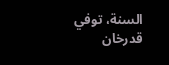السنة، توفي قدرخان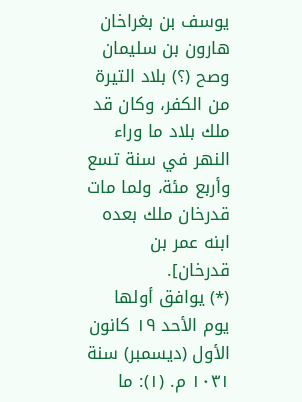يوسف بن بغراخان هارون بن سليمان وصح (؟) بلاد التيرة من الكفر، وكان قد ملك بلاد ما وراء النهر في سنة تسع وأربع مئة، ولما مات قدرخان ملك بعده ابنه عمر بن قدرخان].
(*) يوافق أولها يوم الأحد ١٩ كانون الأول (ديسمبر) سنة ١٠٣١ م. (١): ما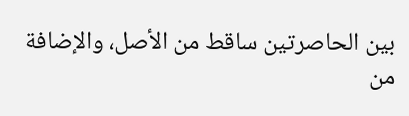بين الحاصرتين ساقط من الأصل، والإضافة من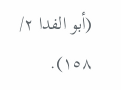(أبو الفدا ٢/ ١٥٨).